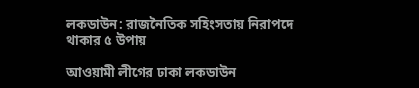লকডাউন: রাজনৈতিক সহিংসতায় নিরাপদে থাকার ৫ উপায়

আওয়ামী লীগের ঢাকা লকডাউন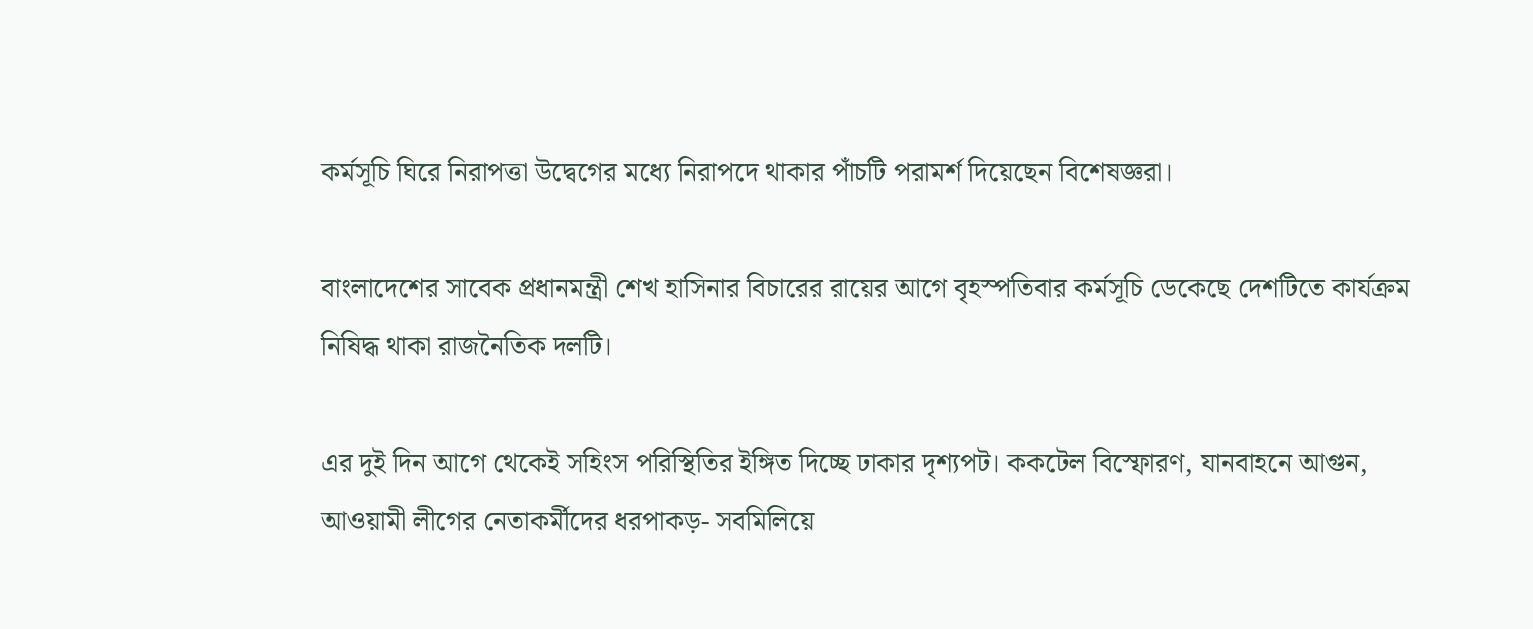কর্মসূচি ঘিরে নিরাপত্তা উদ্বেগের মধ্যে নিরাপদে থাকার পাঁচটি পরামর্শ দিয়েছেন বিশেষজ্ঞরা।

বাংলাদেশের সাবেক প্রধানমন্ত্রী শেখ হাসিনার বিচারের রায়ের আগে বৃহস্পতিবার কর্মসূচি ডেকেছে দেশটিতে কার্যক্রম নিষিদ্ধ থাকা রাজনৈতিক দলটি।

এর দুই দিন আগে থেকেই সহিংস পরিস্থিতির ইঙ্গিত দিচ্ছে ঢাকার দৃশ্যপট। ককটেল বিস্ফোরণ, যানবাহনে আগুন, আওয়ামী লীগের নেতাকর্মীদের ধরপাকড়- সবমিলিয়ে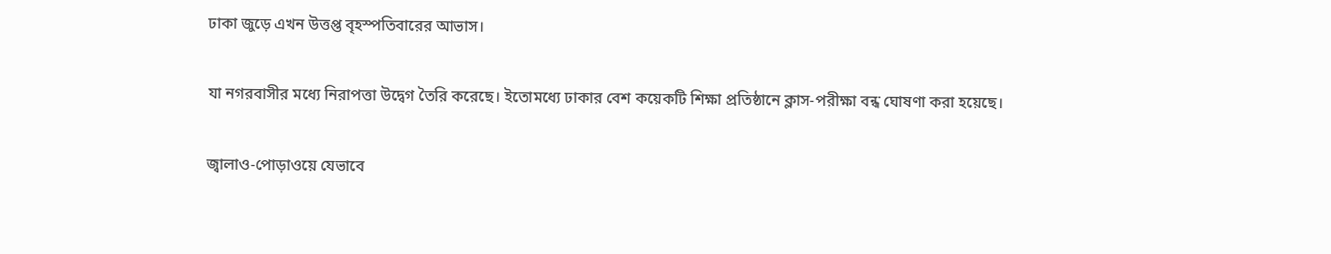ঢাকা জুড়ে এখন উত্তপ্ত বৃহস্পতিবারের আভাস।

যা নগরবাসীর মধ্যে নিরাপত্তা উদ্বেগ তৈরি করেছে। ইতোমধ্যে ঢাকার বেশ কয়েকটি শিক্ষা প্রতিষ্ঠানে ক্লাস-পরীক্ষা বন্ধ ঘোষণা করা হয়েছে।

জ্বালাও-পোড়াওয়ে যেভাবে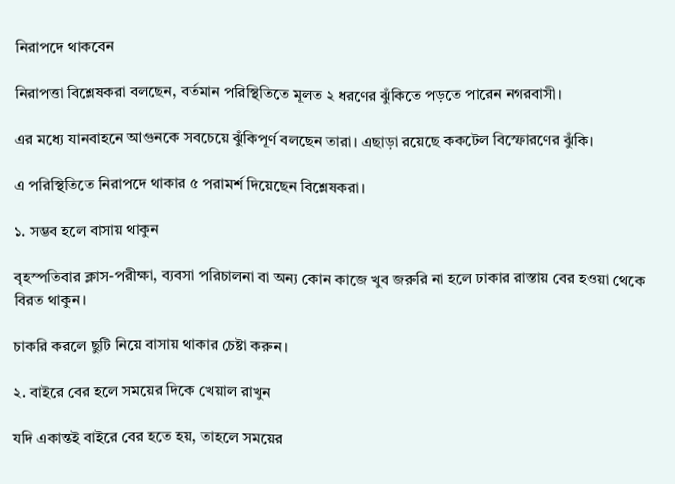নিরাপদে থাকবেন

নিরাপত্তা বিশ্লেষকরা বলছেন, বর্তমান পরিস্থিতিতে মূলত ২ ধরণের ঝুঁকিতে পড়তে পারেন নগরবাসী।

এর মধ্যে যানবাহনে আগুনকে সবচেয়ে ঝুঁকিপূর্ণ বলছেন তারা। এছাড়া রয়েছে ককটেল বিস্ফোরণের ঝুঁকি।

এ পরিস্থিতিতে নিরাপদে থাকার ৫ পরামর্শ দিয়েছেন বিশ্লেষকরা।

১. সম্ভব হলে বাসায় থাকুন

বৃহস্পতিবার ক্লাস-পরীক্ষা, ব্যবসা পরিচালনা বা অন্য কোন কাজে খুব জরুরি না হলে ঢাকার রাস্তায় বের হওয়া থেকে বিরত থাকুন।

চাকরি করলে ছুটি নিয়ে বাসায় থাকার চেষ্টা করুন।

২. বাইরে বের হলে সময়ের দিকে খেয়াল রাখুন

যদি একান্তই বাইরে বের হতে হয়, তাহলে সময়ের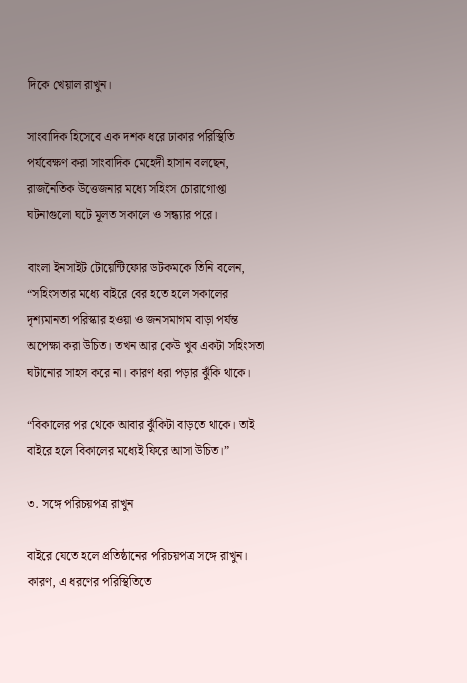দিকে খেয়াল রাখুন।

সাংবাদিক হিসেবে এক দশক ধরে ঢাকার পরিস্থিতি পর্যবেক্ষণ করা সাংবাদিক মেহেদী হাসান বলছেন, রাজনৈতিক উত্তেজনার মধ্যে সহিংস চোরাগোপ্তা ঘটনাগুলো ঘটে মূলত সকালে ও সন্ধ্যার পরে।

বাংলা ইনসাইট টোয়েন্টিফোর ডটকমকে তিনি বলেন, “সহিংসতার মধ্যে বাইরে বের হতে হলে সকালের দৃশ্যমানতা পরিস্কার হওয়া ও জনসমাগম বাড়া পর্যন্ত অপেক্ষা করা উচিত। তখন আর কেউ খুব একটা সহিংসতা ঘটানোর সাহস করে না। কারণ ধরা পড়ার ঝুঁকি থাকে।

“বিকালের পর থেকে আবার ঝুঁকিটা বাড়তে থাকে। তাই বাইরে হলে বিকালের মধ্যেই ফিরে আসা উচিত।”

৩. সঙ্গে পরিচয়পত্র রাখুন

বাইরে যেতে হলে প্রতিষ্ঠানের পরিচয়পত্র সঙ্গে রাখুন। কারণ, এ ধরণের পরিস্থিতিতে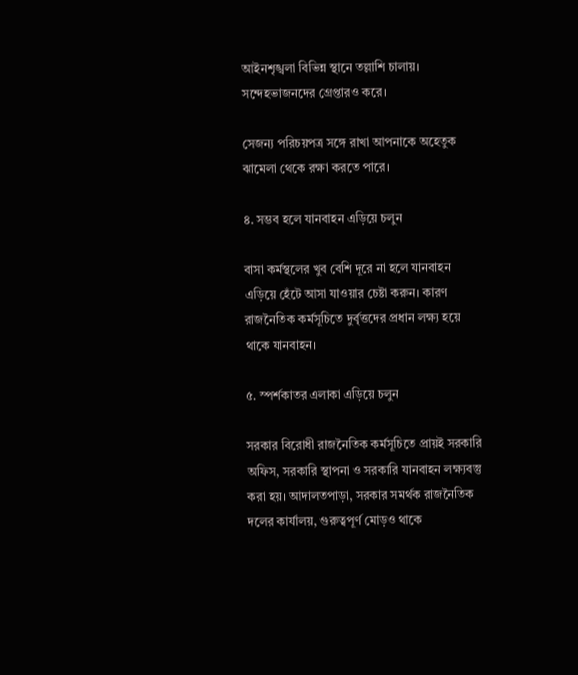আইনশৃঙ্খলা বিভিন্ন স্থানে তল্লাশি চালায়। সন্দেহভাজনদের গ্রেপ্তারও করে।

সেজন্য পরিচয়পত্র সঙ্গে রাখা আপনাকে অহেতুক ঝামেলা থেকে রক্ষা করতে পারে।

৪. সম্ভব হলে যানবাহন এড়িয়ে চলুন

বাসা কর্মস্থলের খুব বেশি দূরে না হলে যানবাহন এড়িয়ে হেঁটে আসা যাওয়ার চেষ্টা করুন। কারণ রাজনৈতিক কর্মসূচিতে দুর্বৃত্তদের প্রধান লক্ষ্য হয়ে থাকে যানবাহন।

৫. স্পর্শকাতর এলাকা এড়িয়ে চলুন

সরকার বিরোধী রাজনৈতিক কর্মসূচিতে প্রায়ই সরকারি অফিস, সরকারি স্থাপনা ও সরকারি যানবাহন লক্ষ্যবস্তু করা হয়। আদালতপাড়া, সরকার সমর্থক রাজনৈতিক দলের কার্যালয়, গুরুত্বপূর্ণ মোড়ও থাকে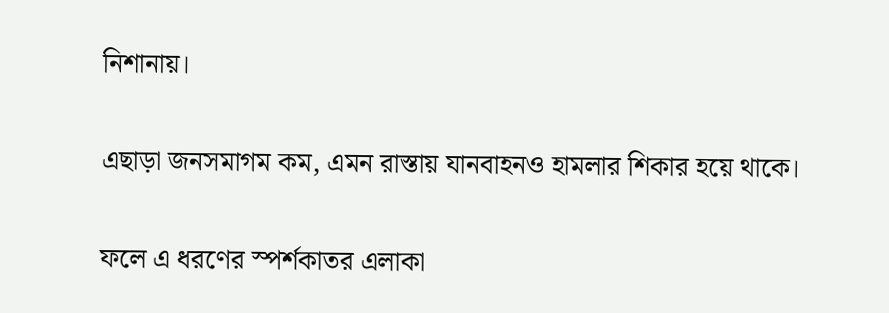নিশানায়।

এছাড়া জনসমাগম কম, এমন রাস্তায় যানবাহনও হামলার শিকার হয়ে থাকে।

ফলে এ ধরণের স্পর্শকাতর এলাকা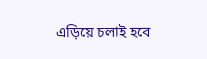এড়িয়ে চলাই হবে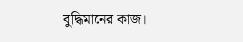বুদ্ধিমানের কাজ।